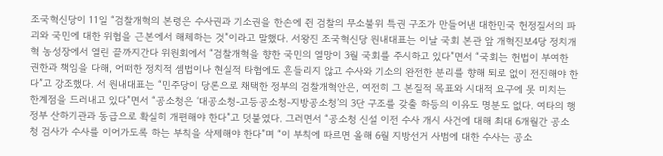조국혁신당이 11일 “검찰개혁의 본령은 수사권과 기소권을 한손에 쥔 검찰의 무소불위 특권 구조가 만들어낸 대한민국 헌정질서의 파괴와 국민에 대한 위협을 근본에서 해체하는 것”이라고 말했다. 서왕진 조국혁신당 원내대표는 이날 국회 본관 앞 개혁진보4당 정치개혁 농성장에서 열린 끝까지간다 위원회에서 “검찰개혁을 향한 국민의 열망이 3월 국회를 주시하고 있다”면서 “국회는 헌법이 부여한 권한과 책임을 다해, 어떠한 정치적 셈법이나 현실적 타협에도 흔들리지 않고 수사와 기소의 완전한 분리를 향해 퇴로 없이 전진해야 한다”고 강조했다. 서 원내대표는 “민주당이 당론으로 채택한 정부의 검찰개혁안은, 여전히 그 본질적 목표와 시대적 요구에 못 미치는 한계점을 드러내고 있다”면서 “공소청은 ‘대공소청-고등공소청-지방공소청’의 3단 구조를 갖출 하등의 이유도 명분도 없다. 여타의 행정부 산하기관과 동급으로 확실히 개편해야 한다”고 덧붙였다. 그러면서 “공소청 신설 이전 수사 개시 사건에 대해 최대 6개월간 공소청 검사가 수사를 이어가도록 하는 부칙을 삭제해야 한다”며 “이 부칙에 따르면 올해 6월 지방선거 사범에 대한 수사는 공소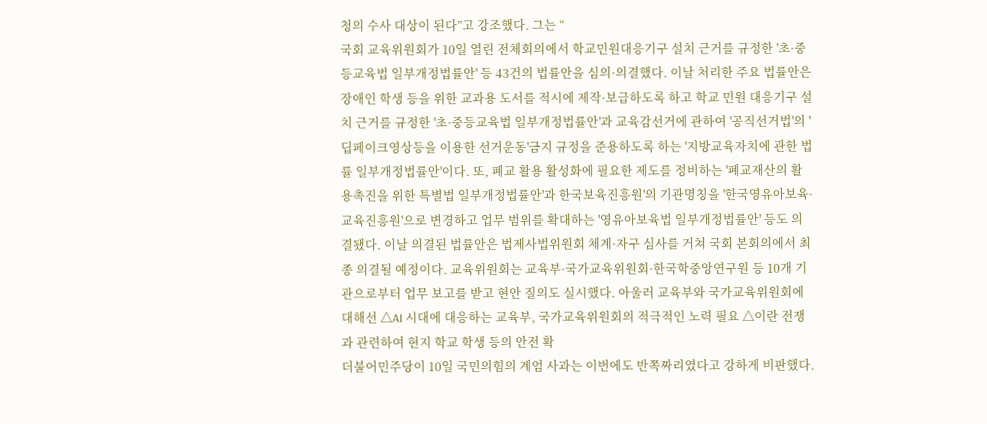청의 수사 대상이 된다”고 강조했다. 그는 “
국회 교육위원회가 10일 열린 전체회의에서 학교민원대응기구 설치 근거를 규정한 '초·중등교육법 일부개정법률안' 등 43건의 법률안을 심의·의결했다. 이날 처리한 주요 법률안은 장애인 학생 등을 위한 교과용 도서를 적시에 제작·보급하도록 하고 학교 민원 대응기구 설치 근거를 규정한 '초·중등교육법 일부개정법률안'과 교육감선거에 관하여 '공직선거법'의 '딥페이크영상등을 이용한 선거운동'금지 규정을 준용하도록 하는 '지방교육자치에 관한 법률 일부개정법률안'이다. 또, 폐교 활용 활성화에 필요한 제도를 정비하는 '폐교재산의 활용촉진을 위한 특별법 일부개정법률안'과 한국보육진흥원'의 기관명칭을 '한국영유아보육·교육진흥원'으로 변경하고 업무 범위를 확대하는 '영유아보육법 일부개정법률안' 등도 의결됐다. 이날 의결된 법률안은 법제사법위원회 체계·자구 심사를 거쳐 국회 본회의에서 최종 의결될 예정이다. 교육위원회는 교육부·국가교육위원회·한국학중앙연구원 등 10개 기관으로부터 업무 보고를 받고 현안 질의도 실시했다. 아울러 교육부와 국가교육위원회에 대해선 △AI 시대에 대응하는 교육부, 국가교육위원회의 적극적인 노력 필요 △이란 전쟁과 관련하여 현지 학교 학생 등의 안전 확
더불어민주당이 10일 국민의힘의 계엄 사과는 이번에도 반쪽짜리였다고 강하게 비판했다.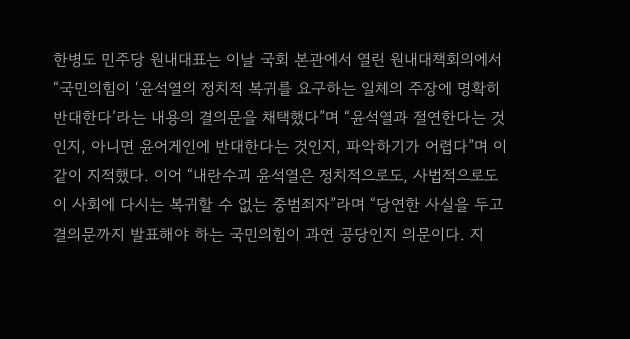한병도 민주당 원내대표는 이날 국회 본관에서 열린 원내대책회의에서 “국민의힘이 ‘윤석열의 정치적 복귀를 요구하는 일체의 주장에 명확히 반대한다’라는 내용의 결의문을 채택했다”며 “윤석열과 절연한다는 것인지, 아니면 윤어게인에 반대한다는 것인지, 파악하기가 어렵다”며 이같이 지적했다. 이어 “내란수괴 윤석열은 정치적으로도, 사법적으로도 이 사회에 다시는 복귀할 수 없는 중범죄자”라며 “당연한 사실을 두고 결의문까지 발표해야 하는 국민의힘이 과연 공당인지 의문이다. 지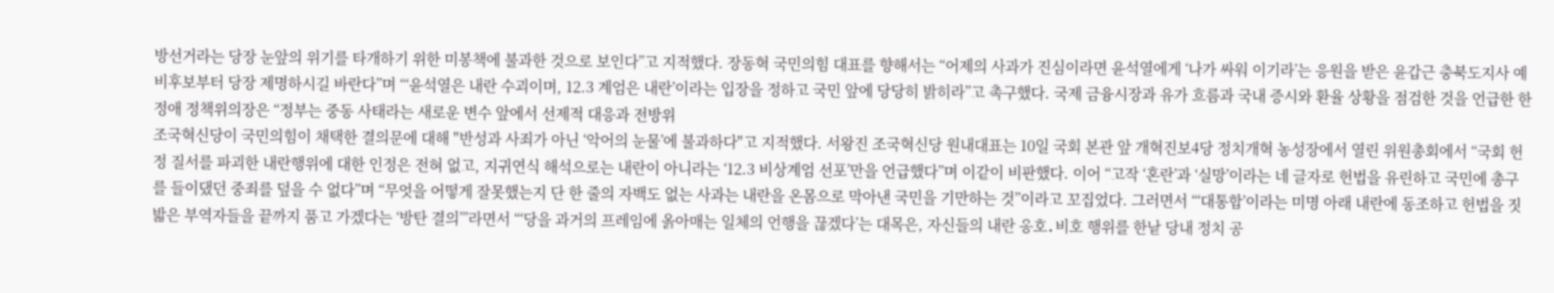방선거라는 당장 눈앞의 위기를 타개하기 위한 미봉책에 불과한 것으로 보인다”고 지적했다. 장동혁 국민의힘 대표를 향해서는 “어제의 사과가 진심이라면 윤석열에게 ‘나가 싸워 이기라’는 응원을 받은 윤갑근 충북도지사 예비후보부터 당장 제명하시길 바란다”며 “‘윤석열은 내란 수괴이며, 12.3 계엄은 내란’이라는 입장을 정하고 국민 앞에 당당히 밝히라”고 촉구했다. 국제 금융시장과 유가 흐름과 국내 증시와 환율 상황을 점검한 것을 언급한 한정애 정책위의장은 “정부는 중동 사태라는 새로운 변수 앞에서 선제적 대응과 전방위
조국혁신당이 국민의힘이 채택한 결의문에 대해 "반성과 사죄가 아닌 ‘악어의 눈물’에 불과하다"고 지적했다. 서왕진 조국혁신당 원내대표는 10일 국회 본관 앞 개혁진보4당 정치개혁 농성장에서 열린 위원총회에서 “국회 헌정 질서를 파괴한 내란행위에 대한 인정은 전혀 없고, 지귀연식 해석으로는 내란이 아니라는 ‘12.3 비상계엄 선포’만을 언급했다”며 이같이 비판했다. 이어 “고작 ‘혼란’과 ‘실망’이라는 네 글자로 헌법을 유린하고 국민에 총구를 들이댔던 중죄를 덮을 수 없다”며 “무엇을 어떻게 잘못했는지 단 한 줄의 자백도 없는 사과는 내란을 온몸으로 막아낸 국민을 기만하는 것”이라고 꼬집었다. 그러면서 “‘대통합’이라는 미명 아래 내란에 동조하고 헌법을 짓밟은 부역자들을 끝까지 품고 가겠다는 ‘방탄 결의’”라면서 “‘당을 과거의 프레임에 옭아매는 일체의 언행을 끊겠다’는 대목은, 자신들의 내란 옹호․비호 행위를 한낱 당내 정치 공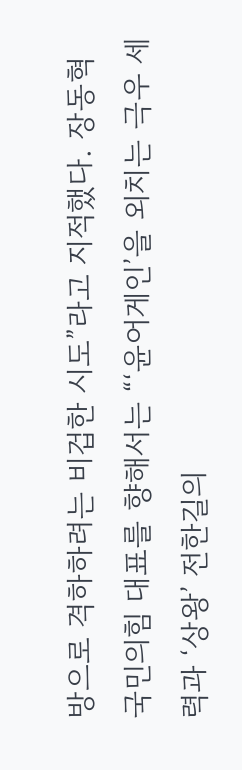방으로 격하하려는 비겁한 시도”라고 지적했다. 장동혁 국민의힘 대표를 향해서는 “‘윤어게인’을 외치는 극우 세력과 ‘상왕’ 전한길의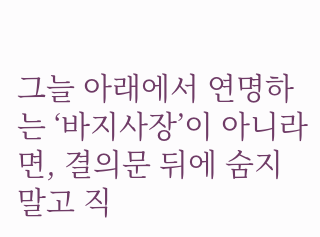그늘 아래에서 연명하는 ‘바지사장’이 아니라면, 결의문 뒤에 숨지 말고 직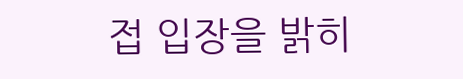접 입장을 밝히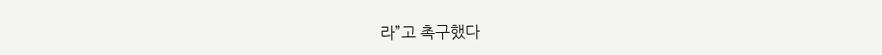라”고 촉구했다